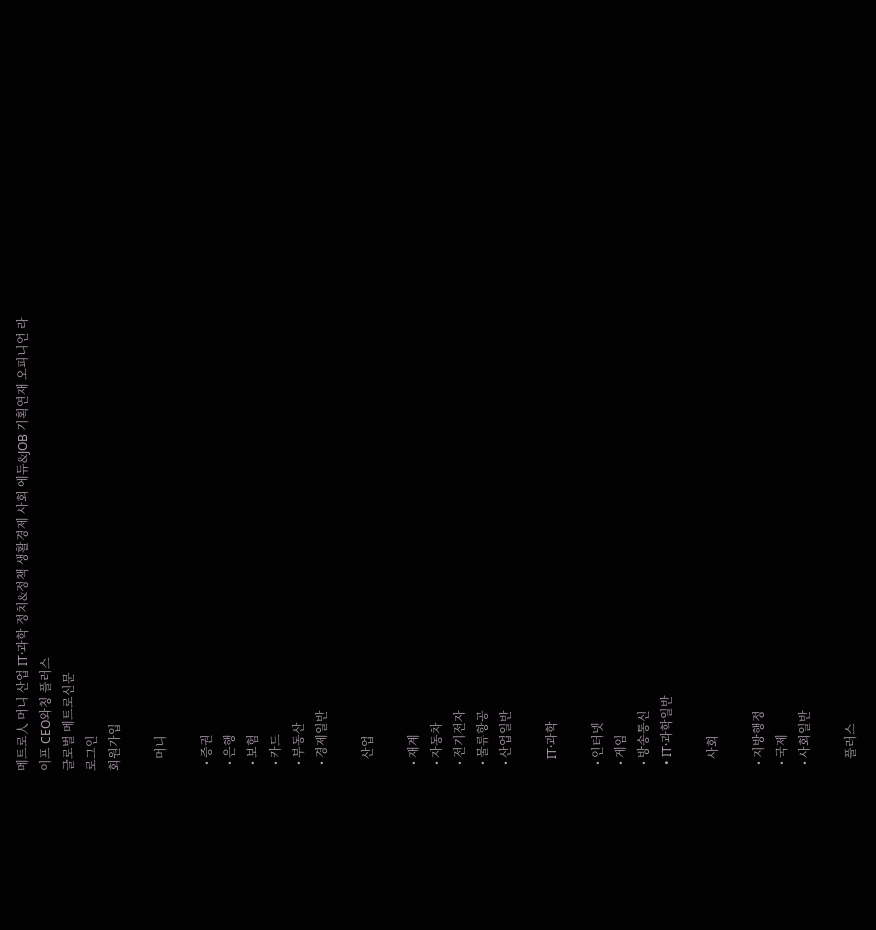메트로人 머니 산업 IT·과학 정치&정책 생활경제 사회 에듀&JOB 기획연재 오피니언 라이프 CEO와칭 플러스
글로벌 메트로신문
로그인
회원가입

    머니

  • 증권
  • 은행
  • 보험
  • 카드
  • 부동산
  • 경제일반

    산업

  • 재계
  • 자동차
  • 전기전자
  • 물류항공
  • 산업일반

    IT·과학

  • 인터넷
  • 게임
  • 방송통신
  • IT·과학일반

    사회

  • 지방행정
  • 국제
  • 사회일반

    플러스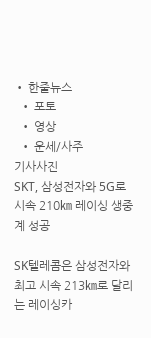• 한줄뉴스
  • 포토
  • 영상
  • 운세/사주
기사사진
SKT, 삼성전자와 5G로 시속 210㎞ 레이싱 생중계 성공

SK텔레콤은 삼성전자와 최고 시속 213㎞로 달리는 레이싱카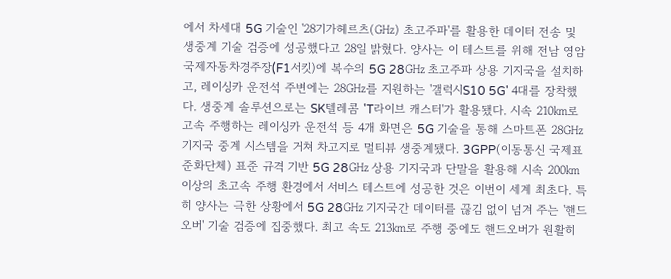에서 차세대 5G 기술인 '28기가헤르츠(㎓) 초고주파'를 활용한 데이터 전송 및 생중계 기술 검증에 성공했다고 28일 밝혔다. 양사는 이 테스트를 위해 전남 영암 국제자동차경주장(F1서킷)에 복수의 5G 28㎓ 초고주파 상용 기지국을 설치하고, 레이싱카 운전석 주변에는 28㎓를 지원하는 '갤럭시S10 5G' 4대를 장착했다. 생중계 솔루션으로는 SK텔레콤 'T라이브 캐스터'가 활용됐다. 시속 210㎞로 고속 주행하는 레이싱카 운전석 등 4개 화면은 5G 기술을 통해 스마트폰 28㎓ 기지국 중계 시스템을 거쳐 차고지로 멀티뷰 생중계됐다. 3GPP(이동통신 국제표준화단체) 표준 규격 기반 5G 28㎓ 상용 기지국과 단말을 활용해 시속 200㎞ 이상의 초고속 주행 환경에서 서비스 테스트에 성공한 것은 이번이 세계 최초다. 특히 양사는 극한 상황에서 5G 28㎓ 기지국간 데이터를 끊김 없이 넘겨 주는 '핸드오버' 기술 검증에 집중했다. 최고 속도 213㎞로 주행 중에도 핸드오버가 원활히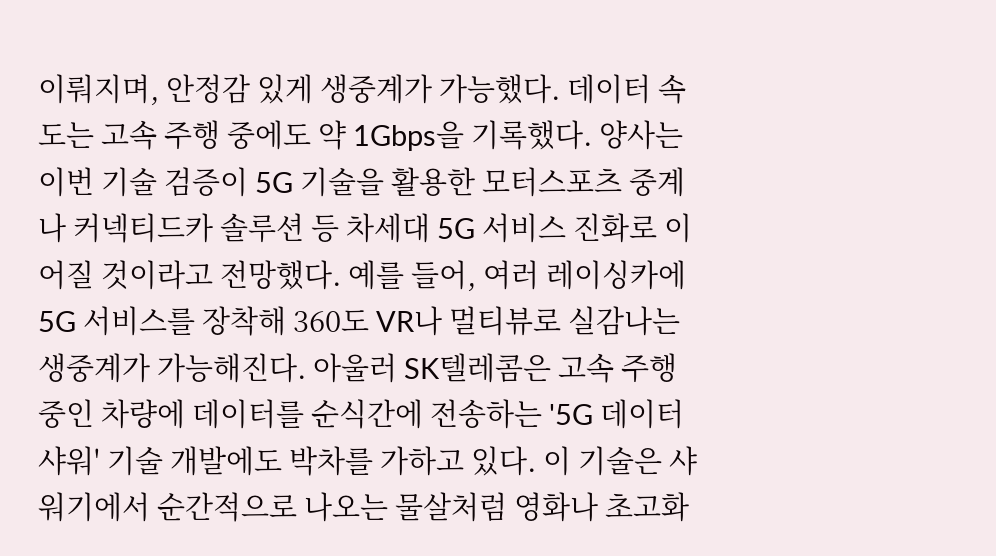이뤄지며, 안정감 있게 생중계가 가능했다. 데이터 속도는 고속 주행 중에도 약 1Gbps을 기록했다. 양사는 이번 기술 검증이 5G 기술을 활용한 모터스포츠 중계나 커넥티드카 솔루션 등 차세대 5G 서비스 진화로 이어질 것이라고 전망했다. 예를 들어, 여러 레이싱카에 5G 서비스를 장착해 360도 VR나 멀티뷰로 실감나는 생중계가 가능해진다. 아울러 SK텔레콤은 고속 주행 중인 차량에 데이터를 순식간에 전송하는 '5G 데이터 샤워' 기술 개발에도 박차를 가하고 있다. 이 기술은 샤워기에서 순간적으로 나오는 물살처럼 영화나 초고화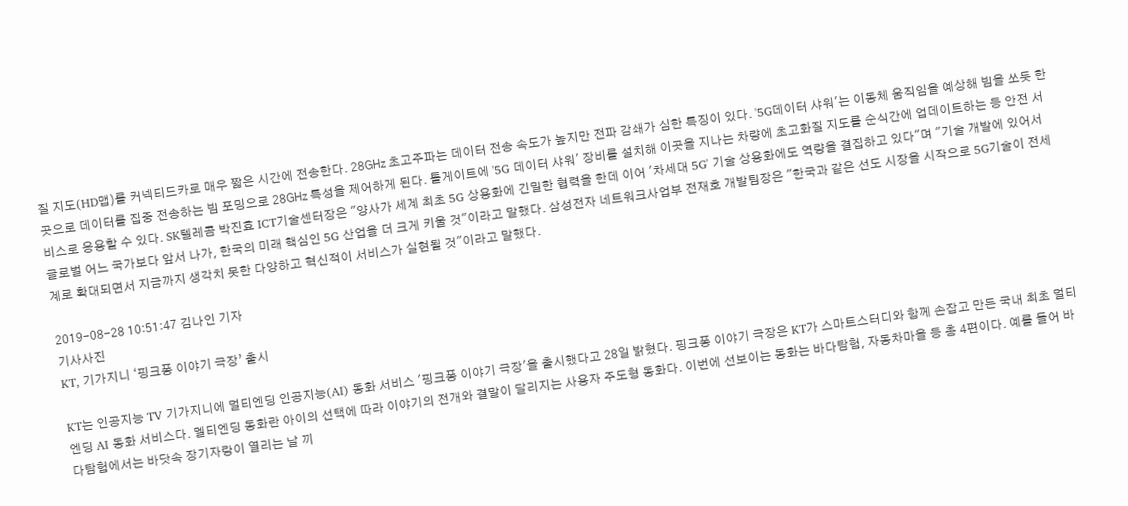질 지도(HD맵)를 커넥티드카로 매우 짧은 시간에 전송한다. 28㎓ 초고주파는 데이터 전송 속도가 높지만 전파 감쇄가 심한 특징이 있다. '5G데이터 샤워'는 이동체 움직임을 예상해 빔을 쏘듯 한 곳으로 데이터를 집중 전송하는 빔 포밍으로 28㎓ 특성을 제어하게 된다. 톨게이트에 '5G 데이터 샤워' 장비를 설치해 이곳을 지나는 차량에 초고화질 지도를 순식간에 업데이트하는 등 안전 서비스로 응용할 수 있다. SK텔레콤 박진효 ICT기술센터장은 "양사가 세계 최초 5G 상용화에 긴밀한 협력을 한데 이어 '차세대 5G' 기술 상용화에도 역량을 결집하고 있다"며 "기술 개발에 있어서 글로벌 어느 국가보다 앞서 나가, 한국의 미래 핵심인 5G 산업을 더 크게 키울 것"이라고 말했다. 삼성전자 네트워크사업부 전재호 개발팀장은 "한국과 같은 선도 시장을 시작으로 5G기술이 전세계로 확대되면서 지금까지 생각치 못한 다양하고 혁신적이 서비스가 실현될 것"이라고 말했다.

2019-08-28 10:51:47 김나인 기자
기사사진
KT, 기가지니 ‘핑크퐁 이야기 극장’ 출시

KT는 인공지능 TV 기가지니에 멀티엔딩 인공지능(AI) 동화 서비스 '핑크퐁 이야기 극장'을 출시했다고 28일 밝혔다. 핑크퐁 이야기 극장은 KT가 스마트스터디와 함께 손잡고 만든 국내 최초 멀티엔딩 AI 동화 서비스다. 멜티엔딩 동화란 아이의 선택에 따라 이야기의 전개와 결말이 달리지는 사용자 주도형 동화다. 이번에 선보이는 동화는 바다탐험, 자동차마을 등 총 4편이다. 예를 들어 바다탐험에서는 바닷속 장기자랑이 열리는 날 끼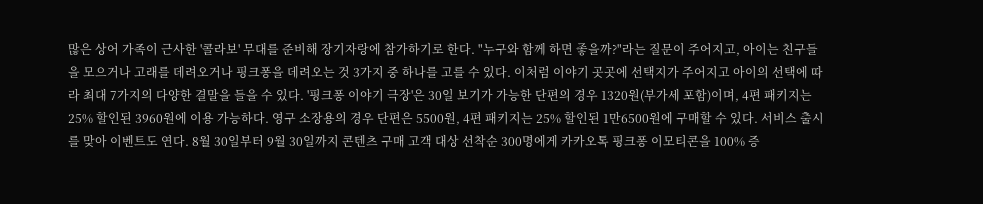많은 상어 가족이 근사한 '콜라보' 무대를 준비해 장기자랑에 참가하기로 한다. "누구와 함께 하면 좋을까?"라는 질문이 주어지고, 아이는 친구들을 모으거나 고래를 데려오거나 핑크퐁을 데려오는 것 3가지 중 하나를 고를 수 있다. 이처럼 이야기 곳곳에 선택지가 주어지고 아이의 선택에 따라 최대 7가지의 다양한 결말을 들을 수 있다. '핑크퐁 이야기 극장'은 30일 보기가 가능한 단편의 경우 1320원(부가세 포함)이며, 4편 패키지는 25% 할인된 3960원에 이용 가능하다. 영구 소장용의 경우 단편은 5500원, 4편 패키지는 25% 할인된 1만6500원에 구매할 수 있다. 서비스 출시를 맞아 이벤트도 연다. 8월 30일부터 9월 30일까지 콘텐츠 구매 고객 대상 선착순 300명에게 카카오톡 핑크퐁 이모티콘을 100% 증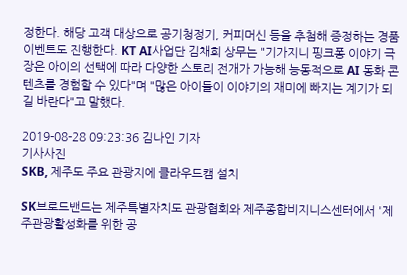정한다. 해당 고객 대상으로 공기청정기, 커피머신 등을 추첨해 증정하는 경품 이벤트도 진행한다. KT AI사업단 김채희 상무는 "기가지니 핑크퐁 이야기 극장은 아이의 선택에 따라 다양한 스토리 전개가 가능해 능동적으로 AI 동화 콘텐츠를 경험할 수 있다"며 "많은 아이들이 이야기의 재미에 빠지는 계기가 되길 바란다"고 말했다.

2019-08-28 09:23:36 김나인 기자
기사사진
SKB, 제주도 주요 관광지에 클라우드캠 설치

SK브로드밴드는 제주특별자치도 관광협회와 제주종합비지니스센터에서 '제주관광활성화를 위한 공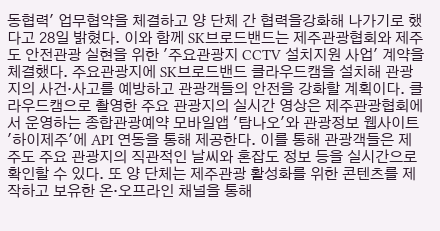동협력' 업무협약을 체결하고 양 단체 간 협력을강화해 나가기로 했다고 28일 밝혔다. 이와 함께 SK브로드밴드는 제주관광협회와 제주도 안전관광 실현을 위한 '주요관광지 CCTV 설치지원 사업' 계약을 체결했다. 주요관광지에 SK브로드밴드 클라우드캠을 설치해 관광지의 사건·사고를 예방하고 관광객들의 안전을 강화할 계획이다. 클라우드캠으로 촬영한 주요 관광지의 실시간 영상은 제주관광협회에서 운영하는 종합관광예약 모바일앱 '탐나오'와 관광정보 웹사이트 '하이제주'에 API 연동을 통해 제공한다. 이를 통해 관광객들은 제주도 주요 관광지의 직관적인 날씨와 혼잡도 정보 등을 실시간으로 확인할 수 있다. 또 양 단체는 제주관광 활성화를 위한 콘텐츠를 제작하고 보유한 온·오프라인 채널을 통해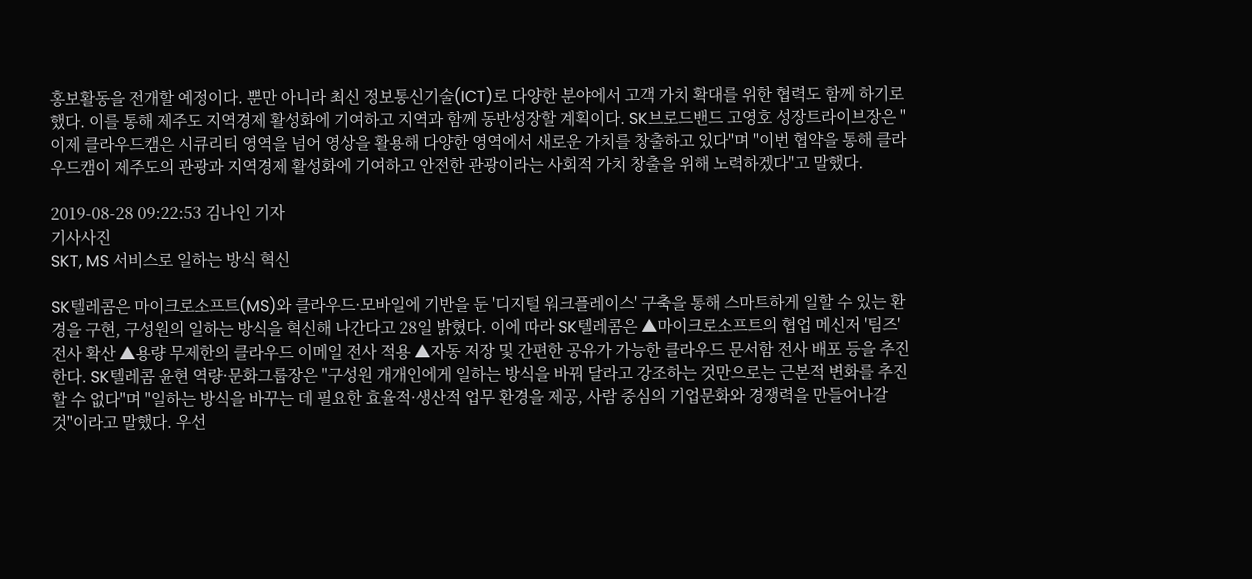홍보활동을 전개할 예정이다. 뿐만 아니라 최신 정보통신기술(ICT)로 다양한 분야에서 고객 가치 확대를 위한 협력도 함께 하기로 했다. 이를 통해 제주도 지역경제 활성화에 기여하고 지역과 함께 동반성장할 계획이다. SK브로드밴드 고영호 성장트라이브장은 "이제 클라우드캠은 시큐리티 영역을 넘어 영상을 활용해 다양한 영역에서 새로운 가치를 창출하고 있다"며 "이번 협약을 통해 클라우드캠이 제주도의 관광과 지역경제 활성화에 기여하고 안전한 관광이라는 사회적 가치 창출을 위해 노력하겠다"고 말했다.

2019-08-28 09:22:53 김나인 기자
기사사진
SKT, MS 서비스로 일하는 방식 혁신

SK텔레콤은 마이크로소프트(MS)와 클라우드·모바일에 기반을 둔 '디지털 워크플레이스' 구축을 통해 스마트하게 일할 수 있는 환경을 구현, 구성원의 일하는 방식을 혁신해 나간다고 28일 밝혔다. 이에 따라 SK텔레콤은 ▲마이크로소프트의 협업 메신저 '팀즈' 전사 확산 ▲용량 무제한의 클라우드 이메일 전사 적용 ▲자동 저장 및 간편한 공유가 가능한 클라우드 문서함 전사 배포 등을 추진한다. SK텔레콤 윤현 역량·문화그룹장은 "구성원 개개인에게 일하는 방식을 바꿔 달라고 강조하는 것만으로는 근본적 변화를 추진할 수 없다"며 "일하는 방식을 바꾸는 데 필요한 효율적·생산적 업무 환경을 제공, 사람 중심의 기업문화와 경쟁력을 만들어나갈 것"이라고 말했다. 우선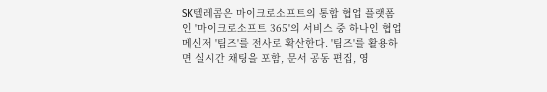SK텔레콤은 마이크로소프트의 통합 협업 플랫폼인 '마이크로소프트 365'의 서비스 중 하나인 협업 메신저 '팀즈'를 전사로 확산한다. '팀즈'를 활용하면 실시간 채팅을 포함, 문서 공동 편집, 영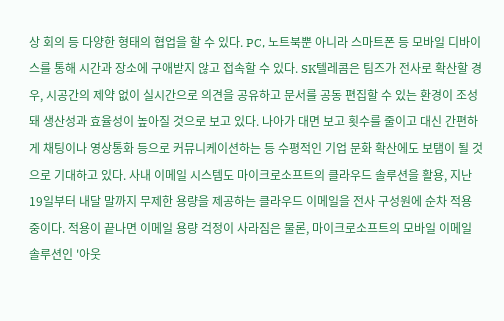상 회의 등 다양한 형태의 협업을 할 수 있다. PC, 노트북뿐 아니라 스마트폰 등 모바일 디바이스를 통해 시간과 장소에 구애받지 않고 접속할 수 있다. SK텔레콤은 팀즈가 전사로 확산할 경우, 시공간의 제약 없이 실시간으로 의견을 공유하고 문서를 공동 편집할 수 있는 환경이 조성돼 생산성과 효율성이 높아질 것으로 보고 있다. 나아가 대면 보고 횟수를 줄이고 대신 간편하게 채팅이나 영상통화 등으로 커뮤니케이션하는 등 수평적인 기업 문화 확산에도 보탬이 될 것으로 기대하고 있다. 사내 이메일 시스템도 마이크로소프트의 클라우드 솔루션을 활용, 지난 19일부터 내달 말까지 무제한 용량을 제공하는 클라우드 이메일을 전사 구성원에 순차 적용 중이다. 적용이 끝나면 이메일 용량 걱정이 사라짐은 물론, 마이크로소프트의 모바일 이메일 솔루션인 '아웃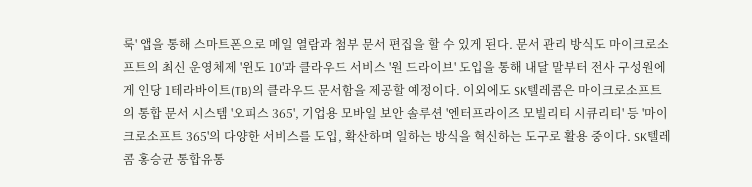룩' 앱을 통해 스마트폰으로 메일 열람과 첨부 문서 편집을 할 수 있게 된다. 문서 관리 방식도 마이크로소프트의 최신 운영체제 '윈도 10'과 클라우드 서비스 '원 드라이브' 도입을 통해 내달 말부터 전사 구성원에게 인당 1테라바이트(TB)의 클라우드 문서함을 제공할 예정이다. 이외에도 SK텔레콤은 마이크로소프트의 통합 문서 시스템 '오피스 365', 기업용 모바일 보안 솔루션 '엔터프라이즈 모빌리티 시큐리티' 등 '마이크로소프트 365'의 다양한 서비스를 도입, 확산하며 일하는 방식을 혁신하는 도구로 활용 중이다. SK텔레콤 홍승균 통합유통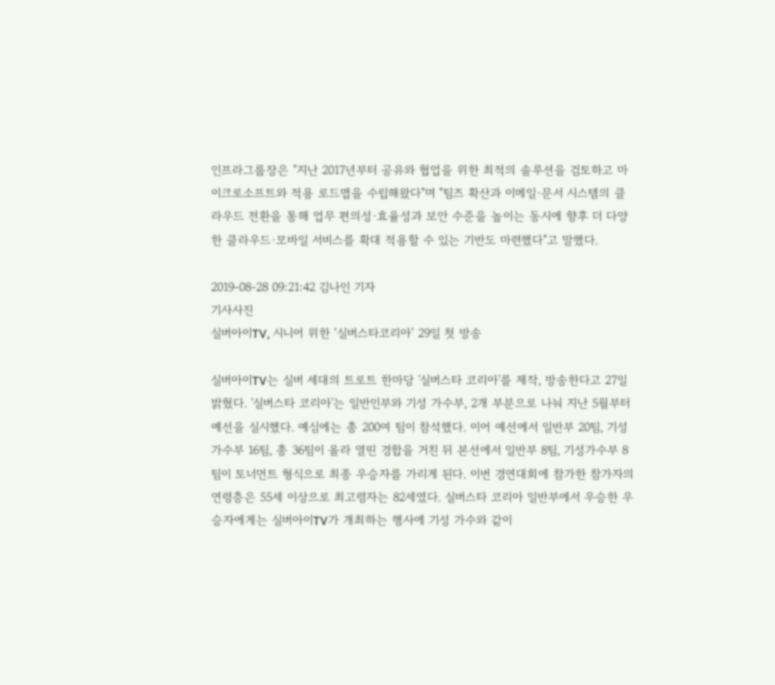인프라그룹장은 "지난 2017년부터 공유와 협업을 위한 최적의 솔루션을 검토하고 마이크로소프트와 적용 로드맵을 수립해왔다"며 "팀즈 확산과 이메일·문서 시스템의 클라우드 전환을 통해 업무 편의성·효율성과 보안 수준을 높이는 동시에 향후 더 다양한 클라우드·모바일 서비스를 확대 적용할 수 있는 기반도 마련했다"고 말했다.

2019-08-28 09:21:42 김나인 기자
기사사진
실버아이TV, 시니어 위한 ‘실버스타코리아’ 29일 첫 방송

실버아이TV는 실버 세대의 트로트 한마당 '실버스타 코리아'를 제작, 방송한다고 27일 밝혔다. '실버스타 코리아'는 일반인부와 기성 가수부, 2개 부분으로 나눠 지난 5월부터 예선을 실시했다. 예심에는 총 200여 팀이 참석했다. 이어 예선에서 일반부 20팀, 기성가수부 16팀, 총 36팀이 올라 열띤 경합을 거친 뒤 본선에서 일반부 8팀, 기성가수부 8팀이 토너먼트 형식으로 최종 우승자를 가리게 된다. 이번 경연대회에 참가한 참가자의 연령층은 55세 이상으로 최고령자는 82세였다. 실버스타 코리아 일반부에서 우승한 우승자에게는 실버아이TV가 개최하는 행사에 기성 가수와 같이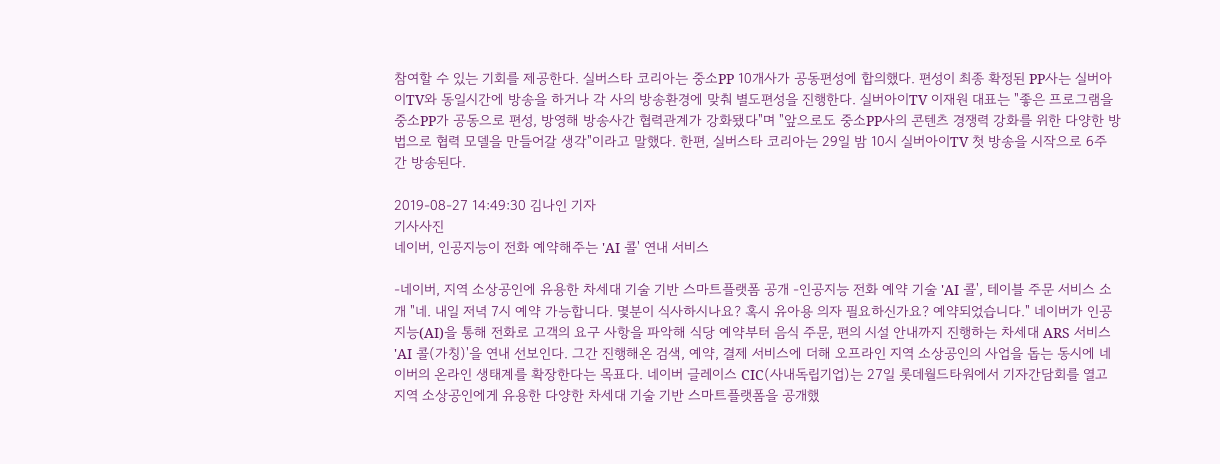참여할 수 있는 기회를 제공한다. 실버스타 코리아는 중소PP 10개사가 공동편성에 합의했다. 편성이 최종 확정된 PP사는 실버아이TV와 동일시간에 방송을 하거나 각 사의 방송환경에 맞춰 별도편성을 진행한다. 실버아이TV 이재원 대표는 "좋은 프로그램을 중소PP가 공동으로 편성, 방영해 방송사간 협력관계가 강화됐다"며 "앞으로도 중소PP사의 콘텐츠 경쟁력 강화를 위한 다양한 방법으로 협력 모델을 만들어갈 생각"이라고 말했다. 한편, 실버스타 코리아는 29일 밤 10시 실버아이TV 첫 방송을 시작으로 6주 간 방송된다.

2019-08-27 14:49:30 김나인 기자
기사사진
네이버, 인공지능이 전화 예약해주는 'AI 콜' 연내 서비스

-네이버, 지역 소상공인에 유용한 차세대 기술 기반 스마트플랫폼 공개 -인공지능 전화 예약 기술 'AI 콜', 테이블 주문 서비스 소개 "네. 내일 저녁 7시 예약 가능합니다. 몇분이 식사하시나요? 혹시 유아용 의자 필요하신가요? 예약되었습니다." 네이버가 인공지능(AI)을 통해 전화로 고객의 요구 사항을 파악해 식당 예약부터 음식 주문, 편의 시설 안내까지 진행하는 차세대 ARS 서비스 'AI 콜(가칭)'을 연내 선보인다. 그간 진행해온 검색, 예약, 결제 서비스에 더해 오프라인 지역 소상공인의 사업을 돕는 동시에 네이버의 온라인 생태계를 확장한다는 목표다. 네이버 글레이스 CIC(사내독립기업)는 27일 롯데월드타워에서 기자간담회를 열고 지역 소상공인에게 유용한 다양한 차세대 기술 기반 스마트플랫폼을 공개했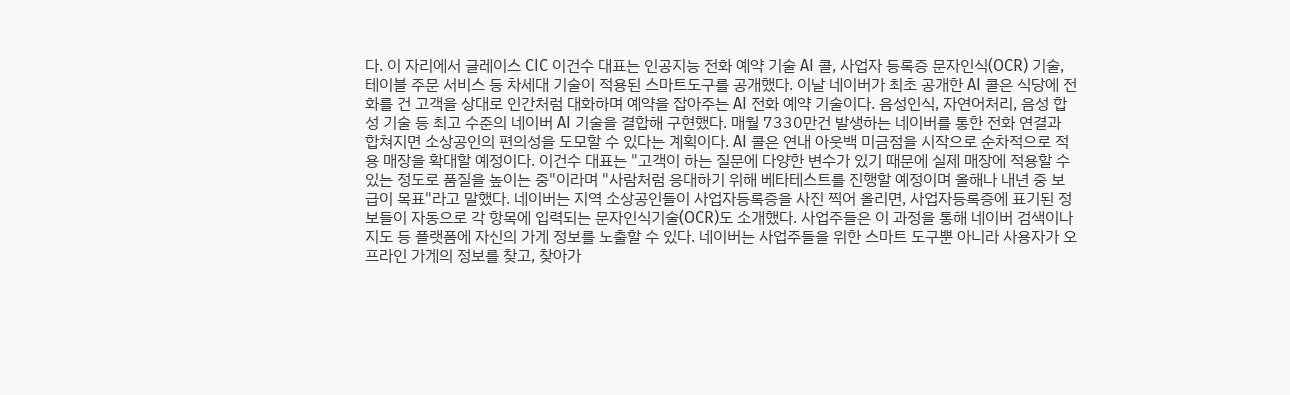다. 이 자리에서 글레이스 CIC 이건수 대표는 인공지능 전화 예약 기술 AI 콜, 사업자 등록증 문자인식(OCR) 기술, 테이블 주문 서비스 등 차세대 기술이 적용된 스마트도구를 공개했다. 이날 네이버가 최초 공개한 AI 콜은 식당에 전화를 건 고객을 상대로 인간처럼 대화하며 예약을 잡아주는 AI 전화 예약 기술이다. 음성인식, 자연어처리, 음성 합성 기술 등 최고 수준의 네이버 AI 기술을 결합해 구현했다. 매월 7330만건 발생하는 네이버를 통한 전화 연결과 합쳐지면 소상공인의 편의성을 도모할 수 있다는 계획이다. AI 콜은 연내 아웃백 미금점을 시작으로 순차적으로 적용 매장을 확대할 예정이다. 이건수 대표는 "고객이 하는 질문에 다양한 변수가 있기 때문에 실제 매장에 적용할 수 있는 정도로 품질을 높이는 중"이라며 "사람처럼 응대하기 위해 베타테스트를 진행할 예정이며 올해나 내년 중 보급이 목표"라고 말했다. 네이버는 지역 소상공인들이 사업자등록증을 사진 찍어 올리면, 사업자등록증에 표기된 정보들이 자동으로 각 항목에 입력되는 문자인식기술(OCR)도 소개했다. 사업주들은 이 과정을 통해 네이버 검색이나 지도 등 플랫폼에 자신의 가게 정보를 노출할 수 있다. 네이버는 사업주들을 위한 스마트 도구뿐 아니라 사용자가 오프라인 가게의 정보를 찾고, 찾아가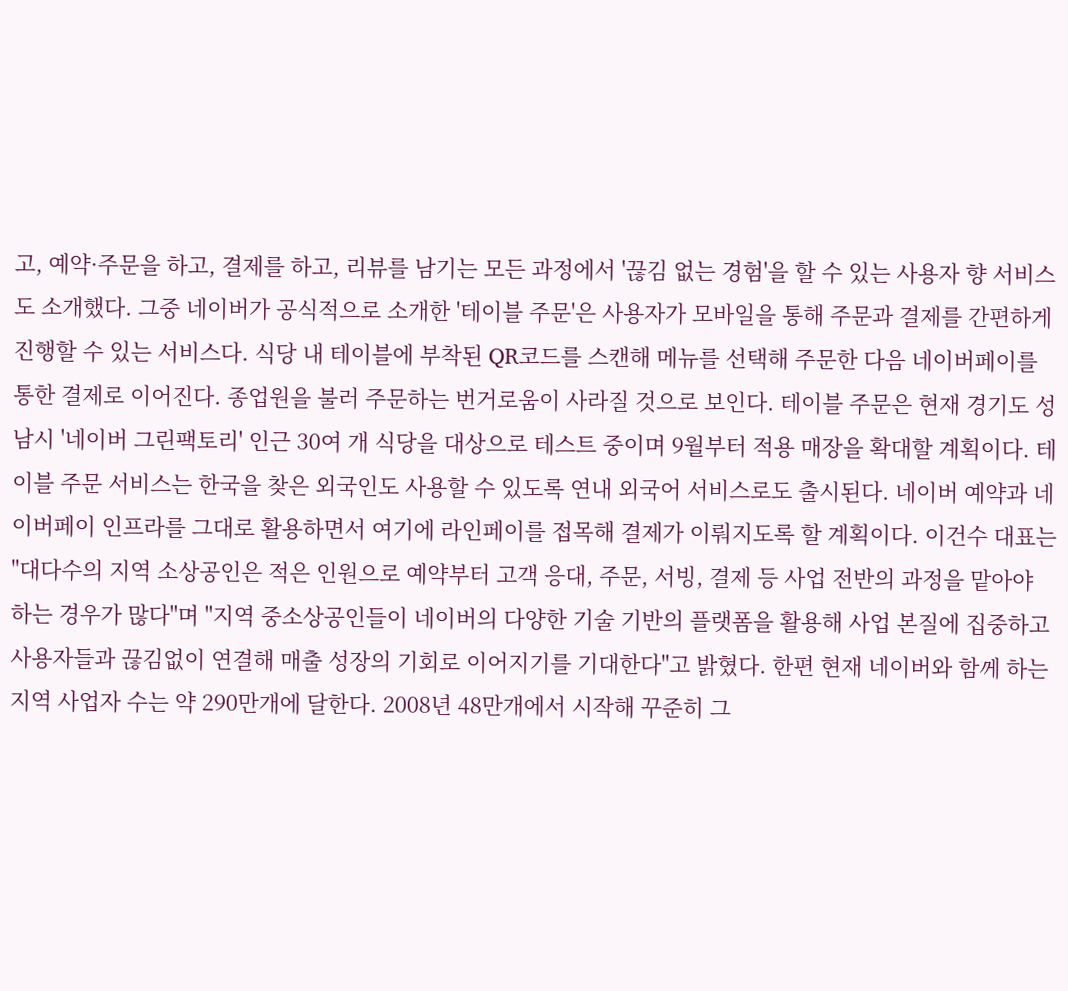고, 예약·주문을 하고, 결제를 하고, 리뷰를 남기는 모든 과정에서 '끊김 없는 경험'을 할 수 있는 사용자 향 서비스도 소개했다. 그중 네이버가 공식적으로 소개한 '테이블 주문'은 사용자가 모바일을 통해 주문과 결제를 간편하게 진행할 수 있는 서비스다. 식당 내 테이블에 부착된 QR코드를 스캔해 메뉴를 선택해 주문한 다음 네이버페이를 통한 결제로 이어진다. 종업원을 불러 주문하는 번거로움이 사라질 것으로 보인다. 테이블 주문은 현재 경기도 성남시 '네이버 그린팩토리' 인근 30여 개 식당을 대상으로 테스트 중이며 9월부터 적용 매장을 확대할 계획이다. 테이블 주문 서비스는 한국을 찾은 외국인도 사용할 수 있도록 연내 외국어 서비스로도 출시된다. 네이버 예약과 네이버페이 인프라를 그대로 활용하면서 여기에 라인페이를 접목해 결제가 이뤄지도록 할 계획이다. 이건수 대표는 "대다수의 지역 소상공인은 적은 인원으로 예약부터 고객 응대, 주문, 서빙, 결제 등 사업 전반의 과정을 맡아야 하는 경우가 많다"며 "지역 중소상공인들이 네이버의 다양한 기술 기반의 플랫폼을 활용해 사업 본질에 집중하고 사용자들과 끊김없이 연결해 매출 성장의 기회로 이어지기를 기대한다"고 밝혔다. 한편 현재 네이버와 함께 하는 지역 사업자 수는 약 290만개에 달한다. 2008년 48만개에서 시작해 꾸준히 그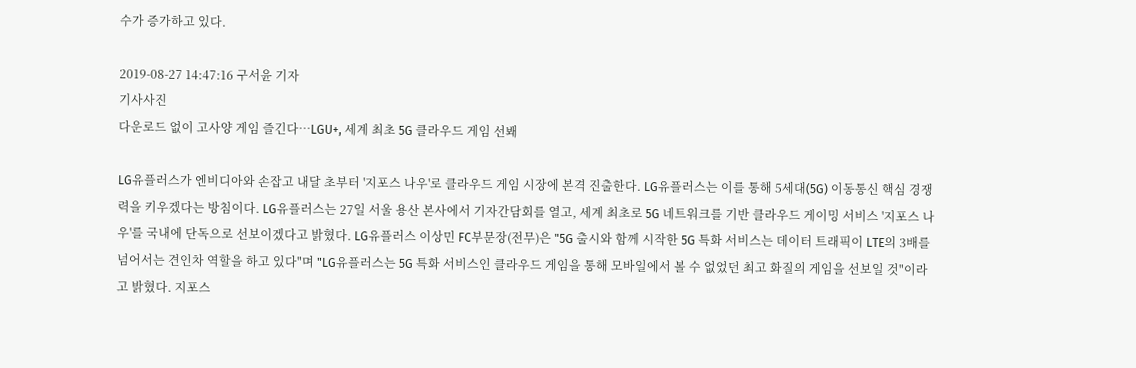수가 증가하고 있다.

2019-08-27 14:47:16 구서윤 기자
기사사진
다운로드 없이 고사양 게임 즐긴다…LGU+, 세계 최초 5G 클라우드 게임 선봬

LG유플러스가 엔비디아와 손잡고 내달 초부터 '지포스 나우'로 클라우드 게임 시장에 본격 진출한다. LG유플러스는 이를 통해 5세대(5G) 이동통신 핵심 경쟁력을 키우겠다는 방침이다. LG유플러스는 27일 서울 용산 본사에서 기자간담회를 열고, 세계 최초로 5G 네트워크를 기반 클라우드 게이밍 서비스 '지포스 나우'를 국내에 단독으로 선보이겠다고 밝혔다. LG유플러스 이상민 FC부문장(전무)은 "5G 출시와 함께 시작한 5G 특화 서비스는 데이터 트래픽이 LTE의 3배를 넘어서는 견인차 역할을 하고 있다"며 "LG유플러스는 5G 특화 서비스인 클라우드 게임을 통해 모바일에서 볼 수 없었던 최고 화질의 게임을 선보일 것"이라고 밝혔다. 지포스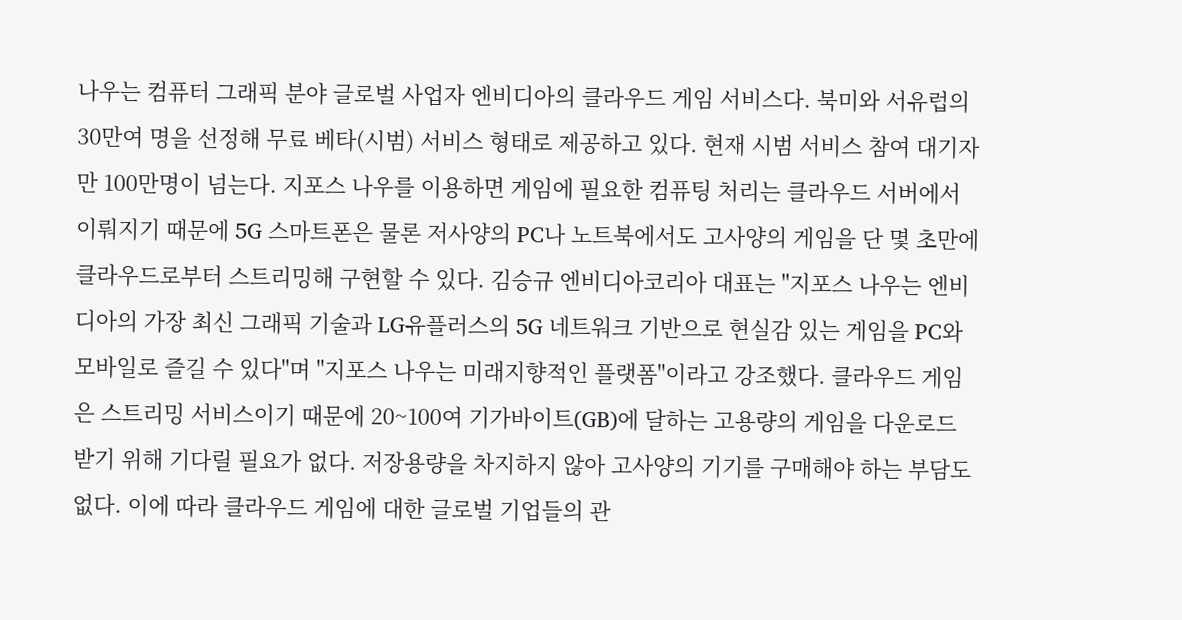나우는 컴퓨터 그래픽 분야 글로벌 사업자 엔비디아의 클라우드 게임 서비스다. 북미와 서유럽의 30만여 명을 선정해 무료 베타(시범) 서비스 형태로 제공하고 있다. 현재 시범 서비스 참여 대기자만 100만명이 넘는다. 지포스 나우를 이용하면 게임에 필요한 컴퓨팅 처리는 클라우드 서버에서 이뤄지기 때문에 5G 스마트폰은 물론 저사양의 PC나 노트북에서도 고사양의 게임을 단 몇 초만에 클라우드로부터 스트리밍해 구현할 수 있다. 김승규 엔비디아코리아 대표는 "지포스 나우는 엔비디아의 가장 최신 그래픽 기술과 LG유플러스의 5G 네트워크 기반으로 현실감 있는 게임을 PC와 모바일로 즐길 수 있다"며 "지포스 나우는 미래지향적인 플랫폼"이라고 강조했다. 클라우드 게임은 스트리밍 서비스이기 때문에 20~100여 기가바이트(GB)에 달하는 고용량의 게임을 다운로드 받기 위해 기다릴 필요가 없다. 저장용량을 차지하지 않아 고사양의 기기를 구매해야 하는 부담도 없다. 이에 따라 클라우드 게임에 대한 글로벌 기업들의 관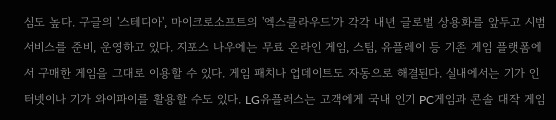심도 높다. 구글의 '스테디아', 마이크로소프트의 '엑스클라우드'가 각각 내년 글로벌 상용화를 앞두고 시범서비스를 준비, 운영하고 있다. 지포스 나우에는 무료 온라인 게임, 스팀, 유플레이 등 기존 게임 플랫폼에서 구매한 게임을 그대로 이용할 수 있다. 게임 패치나 업데이트도 자동으로 해결된다. 실내에서는 기가 인터넷이나 기가 와이파이를 활용할 수도 있다. LG유플러스는 고객에게 국내 인기 PC게임과 콘솔 대작 게임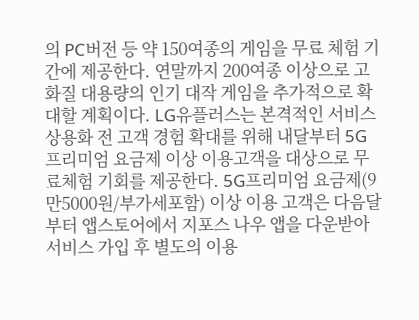의 PC버전 등 약 150여종의 게임을 무료 체험 기간에 제공한다. 연말까지 200여종 이상으로 고화질 대용량의 인기 대작 게임을 추가적으로 확대할 계획이다. LG유플러스는 본격적인 서비스 상용화 전 고객 경험 확대를 위해 내달부터 5G프리미엄 요금제 이상 이용고객을 대상으로 무료체험 기회를 제공한다. 5G프리미엄 요금제(9만5000원/부가세포함) 이상 이용 고객은 다음달부터 앱스토어에서 지포스 나우 앱을 다운받아 서비스 가입 후 별도의 이용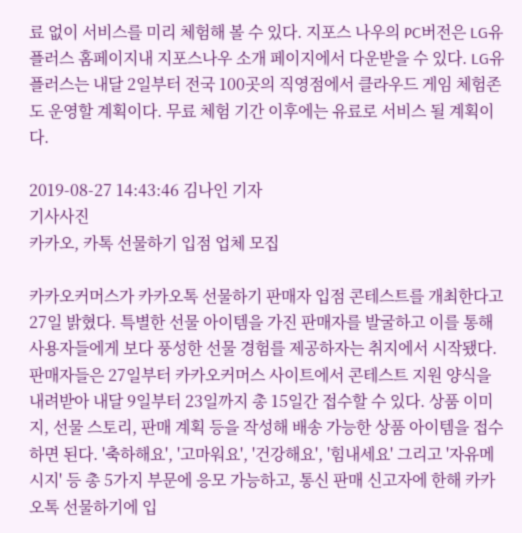료 없이 서비스를 미리 체험해 볼 수 있다. 지포스 나우의 PC버전은 LG유플러스 홈페이지내 지포스나우 소개 페이지에서 다운받을 수 있다. LG유플러스는 내달 2일부터 전국 100곳의 직영점에서 클라우드 게임 체험존도 운영할 계획이다. 무료 체험 기간 이후에는 유료로 서비스 될 계획이다.

2019-08-27 14:43:46 김나인 기자
기사사진
카카오, 카톡 선물하기 입점 업체 모집

카카오커머스가 카카오톡 선물하기 판매자 입점 콘테스트를 개최한다고 27일 밝혔다. 특별한 선물 아이템을 가진 판매자를 발굴하고 이를 통해 사용자들에게 보다 풍성한 선물 경험를 제공하자는 취지에서 시작됐다. 판매자들은 27일부터 카카오커머스 사이트에서 콘테스트 지원 양식을 내려받아 내달 9일부터 23일까지 총 15일간 접수할 수 있다. 상품 이미지, 선물 스토리, 판매 계획 등을 작성해 배송 가능한 상품 아이템을 접수하면 된다. '축하해요', '고마워요', '건강해요', '힘내세요' 그리고 '자유메시지' 등 총 5가지 부문에 응모 가능하고, 통신 판매 신고자에 한해 카카오톡 선물하기에 입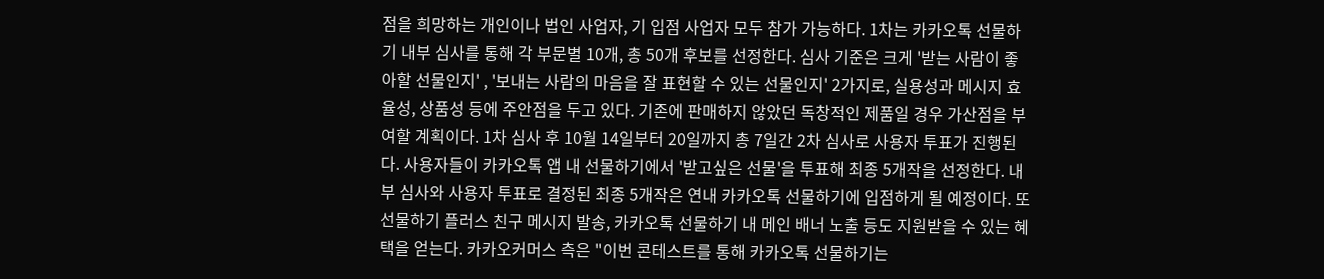점을 희망하는 개인이나 법인 사업자, 기 입점 사업자 모두 참가 가능하다. 1차는 카카오톡 선물하기 내부 심사를 통해 각 부문별 10개, 총 50개 후보를 선정한다. 심사 기준은 크게 '받는 사람이 좋아할 선물인지' , '보내는 사람의 마음을 잘 표현할 수 있는 선물인지' 2가지로, 실용성과 메시지 효율성, 상품성 등에 주안점을 두고 있다. 기존에 판매하지 않았던 독창적인 제품일 경우 가산점을 부여할 계획이다. 1차 심사 후 10월 14일부터 20일까지 총 7일간 2차 심사로 사용자 투표가 진행된다. 사용자들이 카카오톡 앱 내 선물하기에서 '받고싶은 선물'을 투표해 최종 5개작을 선정한다. 내부 심사와 사용자 투표로 결정된 최종 5개작은 연내 카카오톡 선물하기에 입점하게 될 예정이다. 또 선물하기 플러스 친구 메시지 발송, 카카오톡 선물하기 내 메인 배너 노출 등도 지원받을 수 있는 혜택을 얻는다. 카카오커머스 측은 "이번 콘테스트를 통해 카카오톡 선물하기는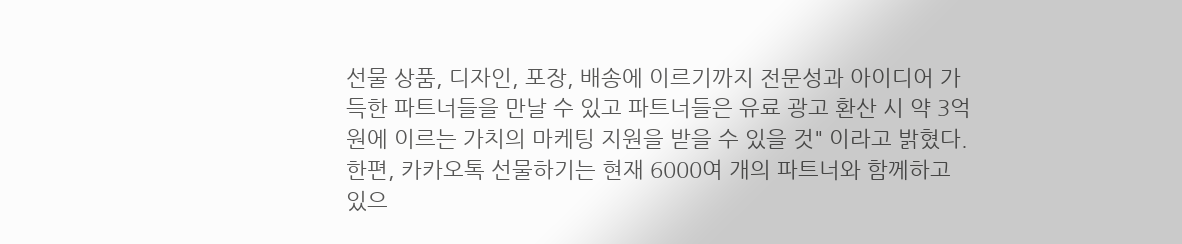선물 상품, 디자인, 포장, 배송에 이르기까지 전문성과 아이디어 가득한 파트너들을 만날 수 있고 파트너들은 유료 광고 환산 시 약 3억원에 이르는 가치의 마케팅 지원을 받을 수 있을 것" 이라고 밝혔다. 한편, 카카오톡 선물하기는 현재 6000여 개의 파트너와 함께하고 있으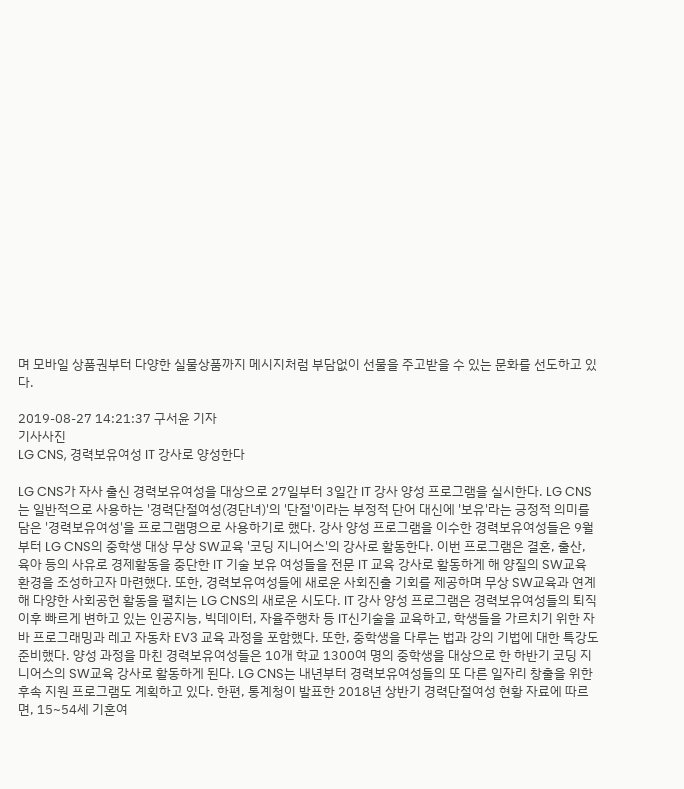며 모바일 상품권부터 다양한 실물상품까지 메시지처럼 부담없이 선물을 주고받을 수 있는 문화를 선도하고 있다.

2019-08-27 14:21:37 구서윤 기자
기사사진
LG CNS, 경력보유여성 IT 강사로 양성한다

LG CNS가 자사 출신 경력보유여성을 대상으로 27일부터 3일간 IT 강사 양성 프로그램을 실시한다. LG CNS는 일반적으로 사용하는 '경력단절여성(경단녀)'의 '단절'이라는 부정적 단어 대신에 '보유'라는 긍정적 의미를 담은 '경력보유여성'을 프로그램명으로 사용하기로 했다. 강사 양성 프로그램을 이수한 경력보유여성들은 9월부터 LG CNS의 중학생 대상 무상 SW교육 '코딩 지니어스'의 강사로 활동한다. 이번 프로그램은 결혼, 출산, 육아 등의 사유로 경제활동을 중단한 IT 기술 보유 여성들을 전문 IT 교육 강사로 활동하게 해 양질의 SW교육 환경을 조성하고자 마련했다. 또한, 경력보유여성들에 새로운 사회진출 기회를 제공하며 무상 SW교육과 연계해 다양한 사회공헌 활동을 펼치는 LG CNS의 새로운 시도다. IT 강사 양성 프로그램은 경력보유여성들의 퇴직 이후 빠르게 변하고 있는 인공지능, 빅데이터, 자율주행차 등 IT신기술을 교육하고, 학생들을 가르치기 위한 자바 프로그래밍과 레고 자동차 EV3 교육 과정을 포함했다. 또한, 중학생을 다루는 법과 강의 기법에 대한 특강도 준비했다. 양성 과정을 마친 경력보유여성들은 10개 학교 1300여 명의 중학생을 대상으로 한 하반기 코딩 지니어스의 SW교육 강사로 활동하게 된다. LG CNS는 내년부터 경력보유여성들의 또 다른 일자리 창출을 위한 후속 지원 프로그램도 계획하고 있다. 한편, 통계청이 발표한 2018년 상반기 경력단절여성 현황 자료에 따르면, 15~54세 기혼여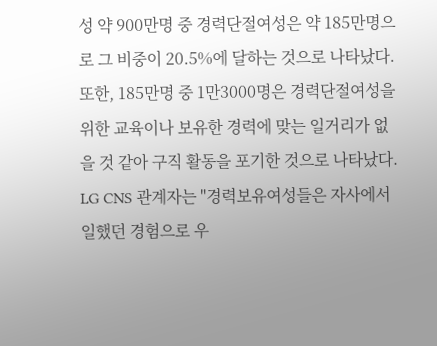성 약 900만명 중 경력단절여성은 약 185만명으로 그 비중이 20.5%에 달하는 것으로 나타났다. 또한, 185만명 중 1만3000명은 경력단절여성을 위한 교육이나 보유한 경력에 맞는 일거리가 없을 것 같아 구직 활동을 포기한 것으로 나타났다. LG CNS 관계자는 "경력보유여성들은 자사에서 일했던 경험으로 우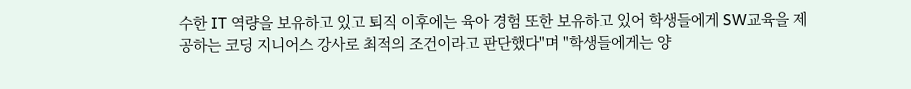수한 IT 역량을 보유하고 있고 퇴직 이후에는 육아 경험 또한 보유하고 있어 학생들에게 SW교육을 제공하는 코딩 지니어스 강사로 최적의 조건이라고 판단했다"며 "학생들에게는 양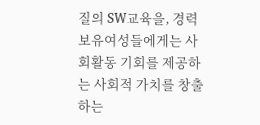질의 SW교육을, 경력보유여성들에게는 사회활동 기회를 제공하는 사회적 가치를 창출하는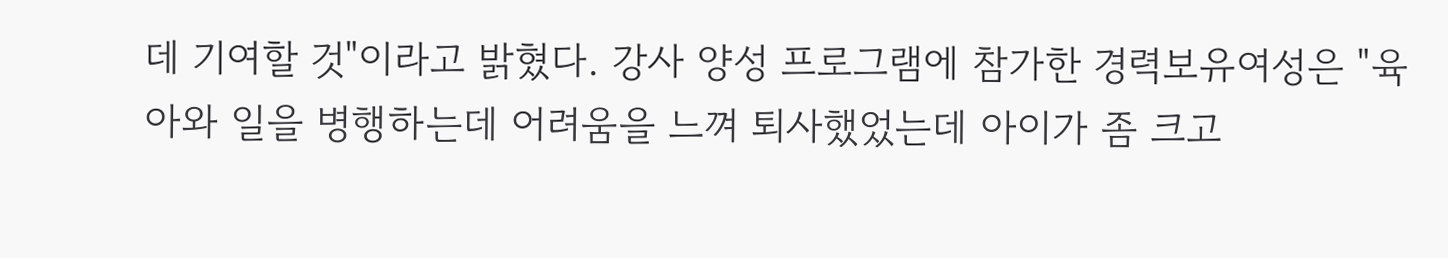데 기여할 것"이라고 밝혔다. 강사 양성 프로그램에 참가한 경력보유여성은 "육아와 일을 병행하는데 어려움을 느껴 퇴사했었는데 아이가 좀 크고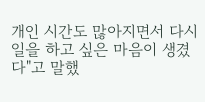개인 시간도 많아지면서 다시 일을 하고 싶은 마음이 생겼다"고 말했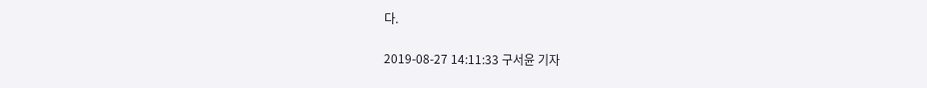다.

2019-08-27 14:11:33 구서윤 기자